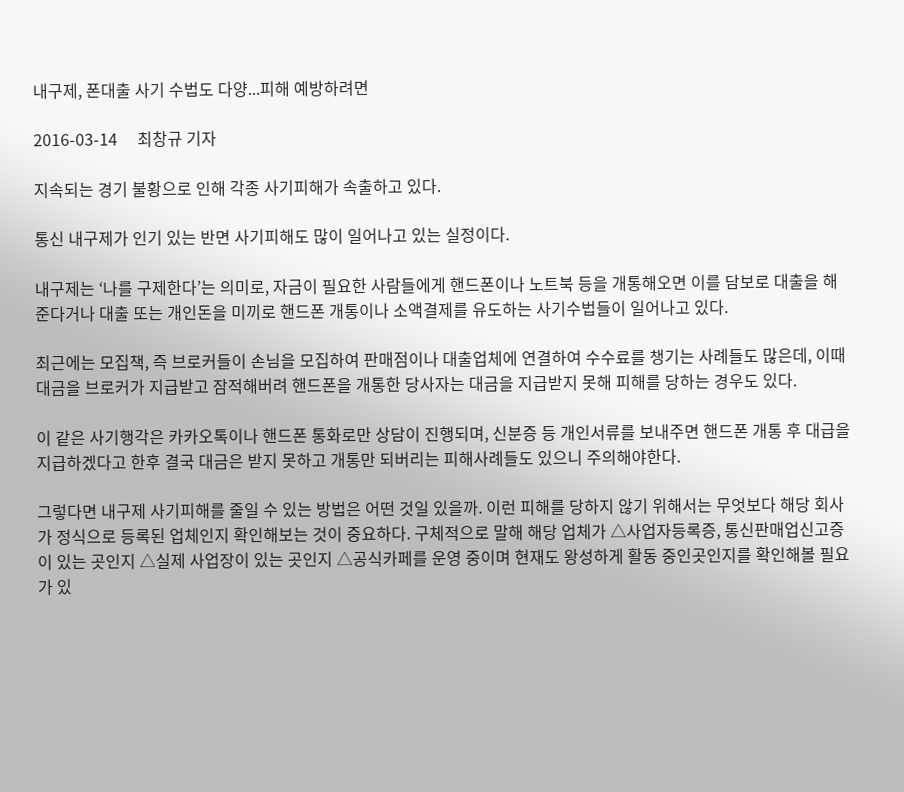내구제, 폰대출 사기 수법도 다양...피해 예방하려면

2016-03-14     최창규 기자

지속되는 경기 불황으로 인해 각종 사기피해가 속출하고 있다.

통신 내구제가 인기 있는 반면 사기피해도 많이 일어나고 있는 실정이다.

내구제는 ‘나를 구제한다’는 의미로, 자금이 필요한 사람들에게 핸드폰이나 노트북 등을 개통해오면 이를 담보로 대출을 해준다거나 대출 또는 개인돈을 미끼로 핸드폰 개통이나 소액결제를 유도하는 사기수법들이 일어나고 있다.

최근에는 모집책, 즉 브로커들이 손님을 모집하여 판매점이나 대출업체에 연결하여 수수료를 챙기는 사례들도 많은데, 이때 대금을 브로커가 지급받고 잠적해버려 핸드폰을 개통한 당사자는 대금을 지급받지 못해 피해를 당하는 경우도 있다.

이 같은 사기행각은 카카오톡이나 핸드폰 통화로만 상담이 진행되며, 신분증 등 개인서류를 보내주면 핸드폰 개통 후 대급을 지급하겠다고 한후 결국 대금은 받지 못하고 개통만 되버리는 피해사례들도 있으니 주의해야한다.

그렇다면 내구제 사기피해를 줄일 수 있는 방법은 어떤 것일 있을까. 이런 피해를 당하지 않기 위해서는 무엇보다 해당 회사가 정식으로 등록된 업체인지 확인해보는 것이 중요하다. 구체적으로 말해 해당 업체가 △사업자등록증, 통신판매업신고증이 있는 곳인지 △실제 사업장이 있는 곳인지 △공식카페를 운영 중이며 현재도 왕성하게 활동 중인곳인지를 확인해볼 필요가 있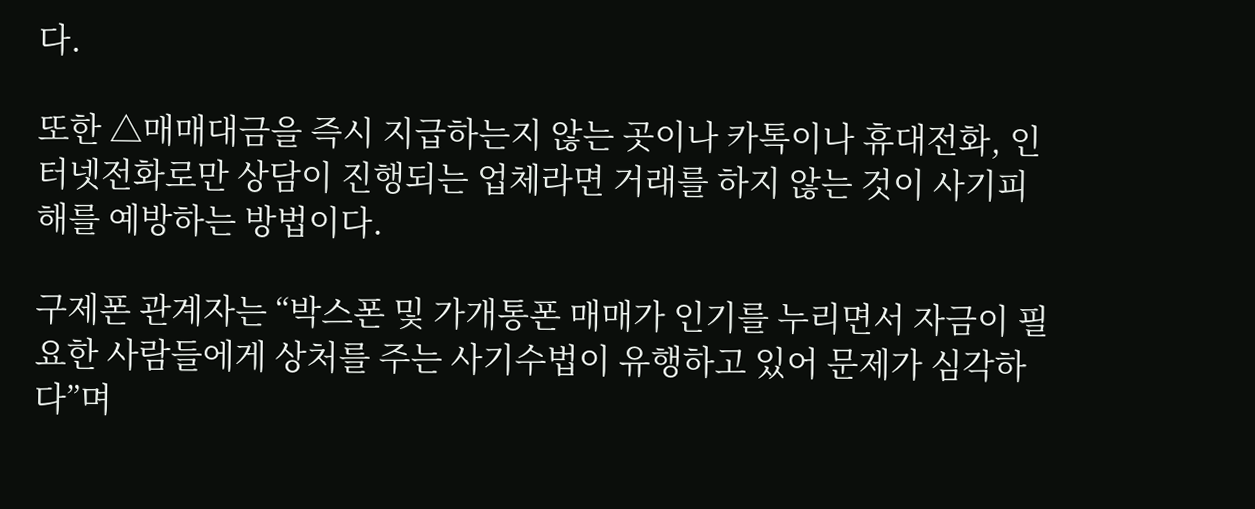다.

또한 △매매대금을 즉시 지급하는지 않는 곳이나 카톡이나 휴대전화, 인터넷전화로만 상담이 진행되는 업체라면 거래를 하지 않는 것이 사기피해를 예방하는 방법이다.

구제폰 관계자는 “박스폰 및 가개통폰 매매가 인기를 누리면서 자금이 필요한 사람들에게 상처를 주는 사기수법이 유행하고 있어 문제가 심각하다”며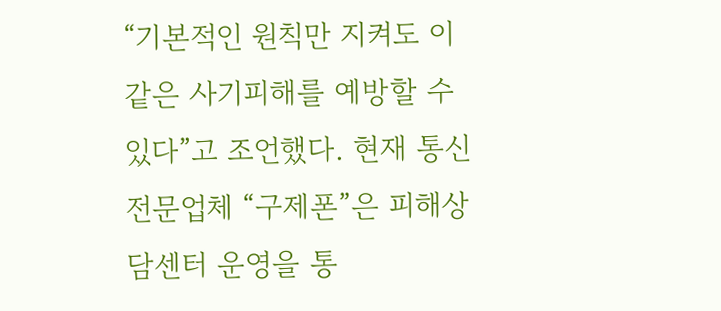“기본적인 원칙만 지켜도 이 같은 사기피해를 예방할 수 있다”고 조언했다. 현재 통신전문업체 “구제폰”은 피해상담센터 운영을 통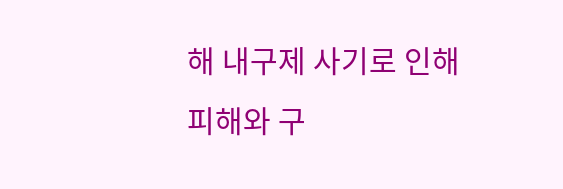해 내구제 사기로 인해 피해와 구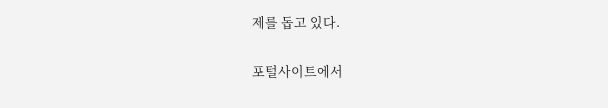제를 돕고 있다.

포털사이트에서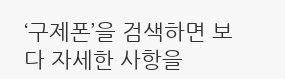‘구제폰’을 검색하면 보다 자세한 사항을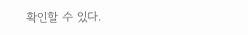확인할 수 있다.